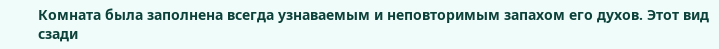Комната была заполнена всегда узнаваемым и неповторимым запахом его духов. Этот вид сзади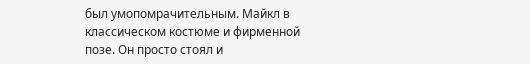был умопомрачительным. Майкл в классическом костюме и фирменной позе. Он просто стоял и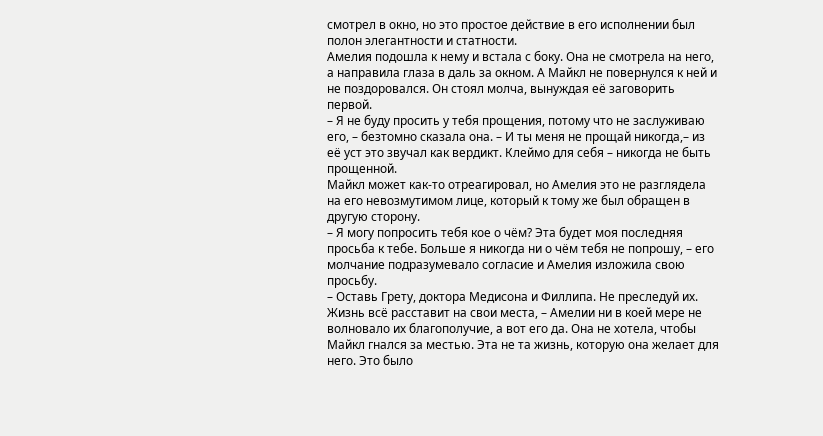смотрел в окно, но это простое действие в его исполнении был полон элегантности и статности.
Амелия подошла к нему и встала с боку. Она не смотрела на него, а направила глаза в даль за окном. А Майкл не повернулся к ней и не поздоровался. Он стоял молча, вынуждая её заговорить первой.
– Я не буду просить у тебя прощения, потому что не заслуживаю его, – безтомно сказала она. – И ты меня не прощай никогда,– из её уст это звучал как вердикт. Клеймо для себя – никогда не быть прощенной.
Майкл может как-то отреагировал, но Амелия это не разглядела на его невозмутимом лице, который к тому же был обращен в другую сторону.
– Я могу попросить тебя кое о чём? Эта будет моя последняя просьба к тебе. Больше я никогда ни о чём тебя не попрошу, – его молчание подразумевало согласие и Амелия изложила свою просьбу.
– Оставь Грету, доктора Медисона и Филлипа. Не преследуй их. Жизнь всё расставит на свои места, – Амелии ни в коей мере не волновало их благополучие, а вот его да. Она не хотела, чтобы Майкл гнался за местью. Эта не та жизнь, которую она желает для него. Это было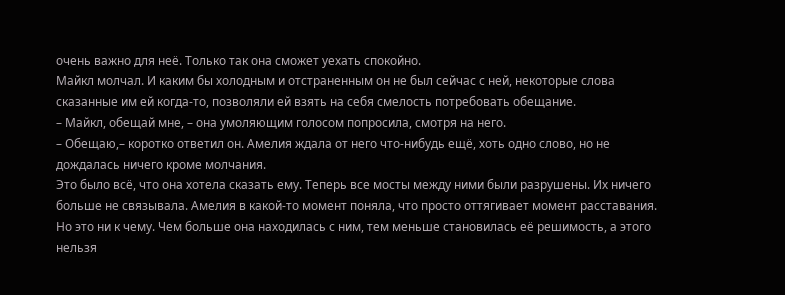очень важно для неё. Только так она сможет уехать спокойно.
Майкл молчал. И каким бы холодным и отстраненным он не был сейчас с ней, некоторые слова сказанные им ей когда-то, позволяли ей взять на себя смелость потребовать обещание.
– Майкл, обещай мне, – она умоляющим голосом попросила, смотря на него.
– Обещаю,– коротко ответил он. Амелия ждала от него что-нибудь ещё, хоть одно слово, но не дождалась ничего кроме молчания.
Это было всё, что она хотела сказать ему. Теперь все мосты между ними были разрушены. Их ничего больше не связывала. Амелия в какой-то момент поняла, что просто оттягивает момент расставания. Но это ни к чему. Чем больше она находилась с ним, тем меньше становилась её решимость, а этого нельзя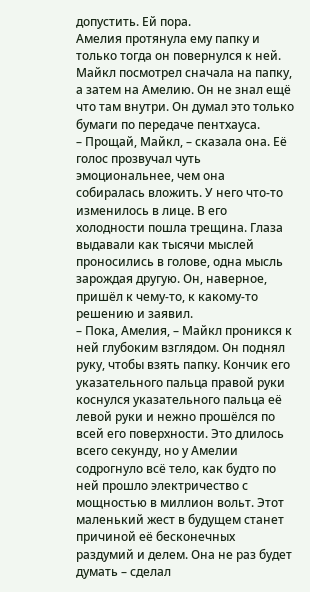допустить. Ей пора.
Амелия протянула ему папку и только тогда он повернулся к ней. Майкл посмотрел сначала на папку, а затем на Амелию. Он не знал ещё что там внутри. Он думал это только бумаги по передаче пентхауса.
– Прощай, Майкл, – сказала она. Её голос прозвучал чуть эмоциональнее, чем она собиралась вложить. У него что-то изменилось в лице. В его холодности пошла трещина. Глаза выдавали как тысячи мыслей проносились в голове, одна мысль зарождая другую. Он, наверное, пришёл к чему-то, к какому-то решению и заявил.
– Пока, Амелия, – Майкл проникся к ней глубоким взглядом. Он поднял руку, чтобы взять папку. Кончик его указательного пальца правой руки коснулся указательного пальца её левой руки и нежно прошёлся по всей его поверхности. Это длилось всего секунду, но у Амелии содрогнуло всё тело, как будто по ней прошло электричество с мощностью в миллион вольт. Этот маленький жест в будущем станет причиной её бесконечных раздумий и делем. Она не раз будет думать – сделал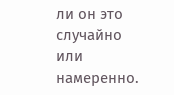ли он это случайно или намеренно.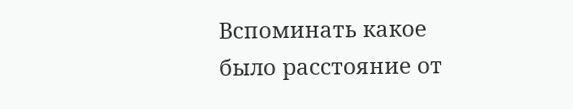Вспоминать какое было расстояние от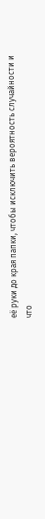её руки до края папки, чтобы исключить вероятность случайности и что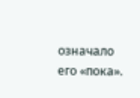означало его «пока».